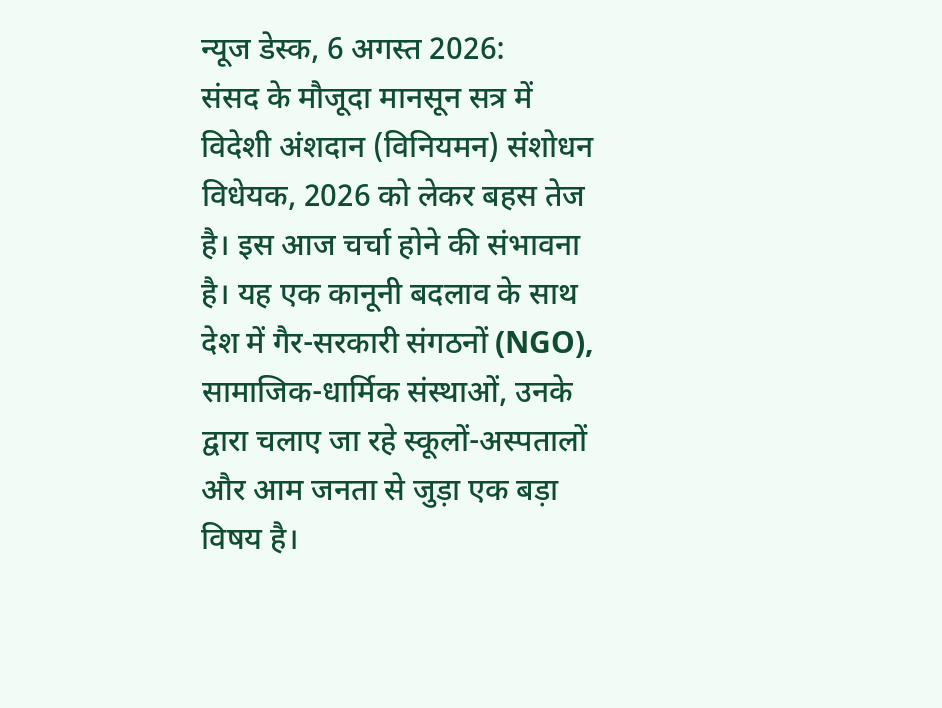न्यूज डेस्क, 6 अगस्त 2026:
संसद के मौजूदा मानसून सत्र में विदेशी अंशदान (विनियमन) संशोधन विधेयक, 2026 को लेकर बहस तेज है। इस आज चर्चा होने की संभावना है। यह एक कानूनी बदलाव के साथ देश में गैर-सरकारी संगठनों (NGO), सामाजिक-धार्मिक संस्थाओं, उनके द्वारा चलाए जा रहे स्कूलों-अस्पतालों और आम जनता से जुड़ा एक बड़ा विषय है।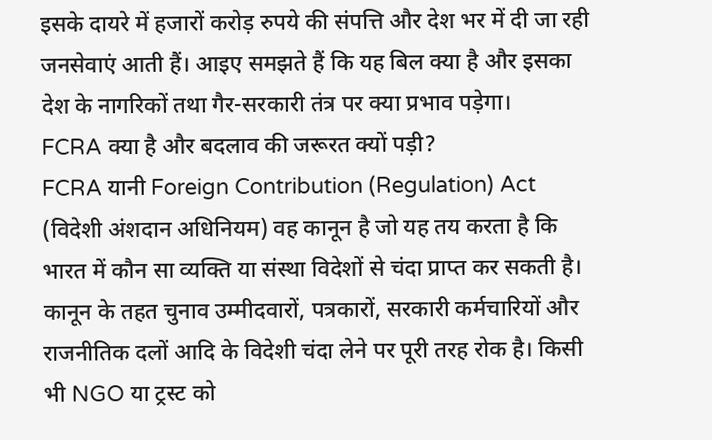इसके दायरे में हजारों करोड़ रुपये की संपत्ति और देश भर में दी जा रही जनसेवाएं आती हैं। आइए समझते हैं कि यह बिल क्या है और इसका देश के नागरिकों तथा गैर-सरकारी तंत्र पर क्या प्रभाव पड़ेगा।
FCRA क्या है और बदलाव की जरूरत क्यों पड़ी?
FCRA यानी Foreign Contribution (Regulation) Act (विदेशी अंशदान अधिनियम) वह कानून है जो यह तय करता है कि भारत में कौन सा व्यक्ति या संस्था विदेशों से चंदा प्राप्त कर सकती है। कानून के तहत चुनाव उम्मीदवारों, पत्रकारों, सरकारी कर्मचारियों और राजनीतिक दलों आदि के विदेशी चंदा लेने पर पूरी तरह रोक है। किसी भी NGO या ट्रस्ट को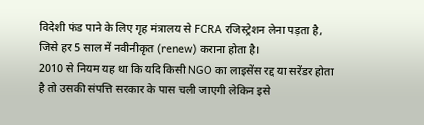विदेशी फंड पाने के लिए गृह मंत्रालय से FCRA रजिस्ट्रेशन लेना पड़ता है, जिसे हर 5 साल में नवीनीकृत (renew) कराना होता है।
2010 से नियम यह था कि यदि किसी NGO का लाइसेंस रद्द या सरेंडर होता है तो उसकी संपत्ति सरकार के पास चली जाएगी लेकिन इसे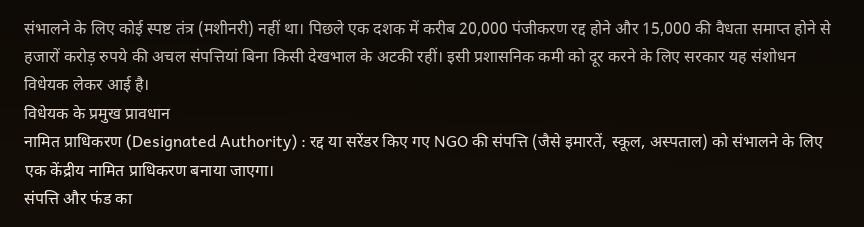संभालने के लिए कोई स्पष्ट तंत्र (मशीनरी) नहीं था। पिछले एक दशक में करीब 20,000 पंजीकरण रद्द होने और 15,000 की वैधता समाप्त होने से हजारों करोड़ रुपये की अचल संपत्तियां बिना किसी देखभाल के अटकी रहीं। इसी प्रशासनिक कमी को दूर करने के लिए सरकार यह संशोधन विधेयक लेकर आई है।
विधेयक के प्रमुख प्रावधान
नामित प्राधिकरण (Designated Authority) : रद्द या सरेंडर किए गए NGO की संपत्ति (जैसे इमारतें, स्कूल, अस्पताल) को संभालने के लिए एक केंद्रीय नामित प्राधिकरण बनाया जाएगा।
संपत्ति और फंड का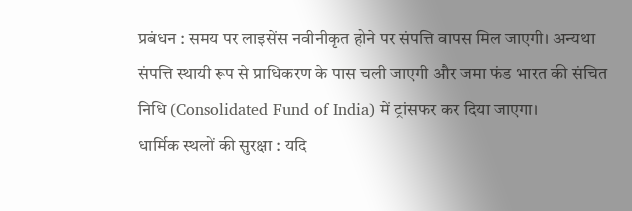प्रबंधन : समय पर लाइसेंस नवीनीकृत होने पर संपत्ति वापस मिल जाएगी। अन्यथा संपत्ति स्थायी रूप से प्राधिकरण के पास चली जाएगी और जमा फंड भारत की संचित निधि (Consolidated Fund of India) में ट्रांसफर कर दिया जाएगा।
धार्मिक स्थलों की सुरक्षा : यदि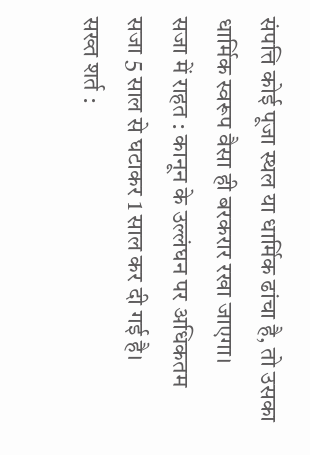संपत्ति कोई पूजा स्थल या धार्मिक ढांचा है, तो उसका धार्मिक स्वरूप वैसा ही बरकरार रखा जाएगा।
सजा में राहत : कानून के उल्लंघन पर अधिकतम सजा 5 साल से घटाकर 1 साल कर दी गई है।
सख्त शर्त :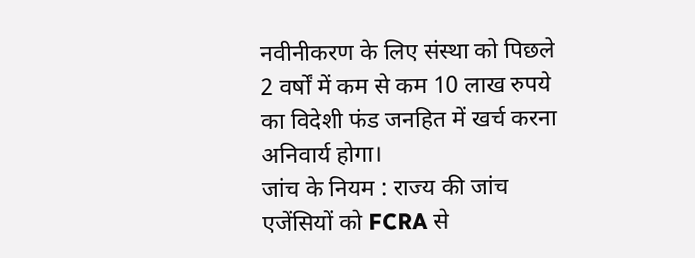नवीनीकरण के लिए संस्था को पिछले 2 वर्षों में कम से कम 10 लाख रुपये का विदेशी फंड जनहित में खर्च करना अनिवार्य होगा।
जांच के नियम : राज्य की जांच एजेंसियों को FCRA से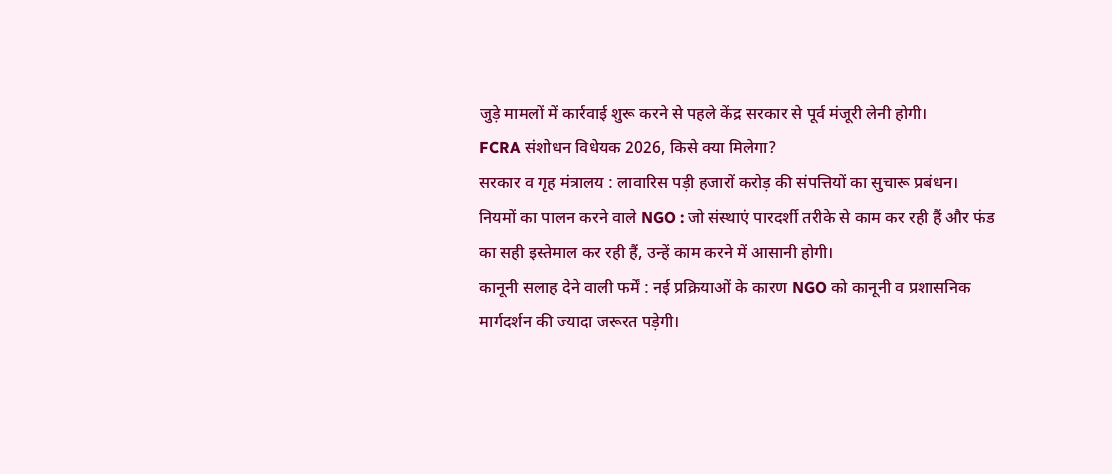जुड़े मामलों में कार्रवाई शुरू करने से पहले केंद्र सरकार से पूर्व मंजूरी लेनी होगी।
FCRA संशोधन विधेयक 2026, किसे क्या मिलेगा?
सरकार व गृह मंत्रालय : लावारिस पड़ी हजारों करोड़ की संपत्तियों का सुचारू प्रबंधन।
नियमों का पालन करने वाले NGO : जो संस्थाएं पारदर्शी तरीके से काम कर रही हैं और फंड का सही इस्तेमाल कर रही हैं, उन्हें काम करने में आसानी होगी।
कानूनी सलाह देने वाली फर्में : नई प्रक्रियाओं के कारण NGO को कानूनी व प्रशासनिक मार्गदर्शन की ज्यादा जरूरत पड़ेगी।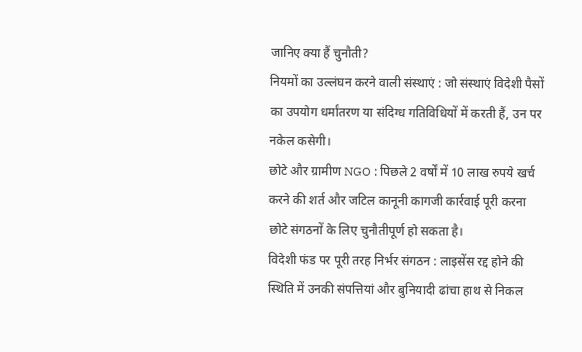जानिए क्या हैं चुनौती?
नियमों का उल्लंघन करने वाली संस्थाएं : जो संस्थाएं विदेशी पैसों का उपयोग धर्मांतरण या संदिग्ध गतिविधियों में करती हैं, उन पर नकेल कसेगी।
छोटे और ग्रामीण NGO : पिछले 2 वर्षों में 10 लाख रुपये खर्च करने की शर्त और जटिल कानूनी कागजी कार्रवाई पूरी करना छोटे संगठनों के लिए चुनौतीपूर्ण हो सकता है।
विदेशी फंड पर पूरी तरह निर्भर संगठन : लाइसेंस रद्द होने की स्थिति में उनकी संपत्तियां और बुनियादी ढांचा हाथ से निकल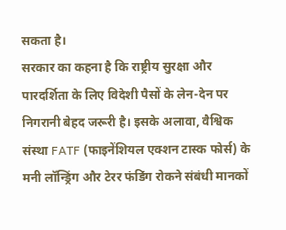सकता है।
सरकार का कहना है कि राष्ट्रीय सुरक्षा और पारदर्शिता के लिए विदेशी पैसों के लेन-देन पर निगरानी बेहद जरूरी है। इसके अलावा, वैश्विक संस्था FATF (फाइनेंशियल एक्शन टास्क फोर्स) के मनी लॉन्ड्रिंग और टेरर फंडिंग रोकने संबंधी मानकों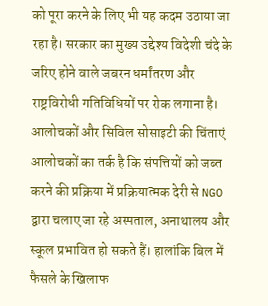को पूरा करने के लिए भी यह कदम उठाया जा रहा है। सरकार का मुख्य उद्देश्य विदेशी चंदे के जरिए होने वाले जबरन धर्मांतरण और राष्ट्रविरोधी गतिविधियों पर रोक लगाना है।
आलोचकों और सिविल सोसाइटी की चिंताएं
आलोचकों का तर्क है कि संपत्तियों को जब्त करने की प्रक्रिया में प्रक्रियात्मक देरी से NGO द्वारा चलाए जा रहे अस्पताल, अनाथालय और स्कूल प्रभावित हो सकते हैं। हालांकि बिल में फैसले के खिलाफ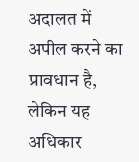अदालत में अपील करने का प्रावधान है, लेकिन यह अधिकार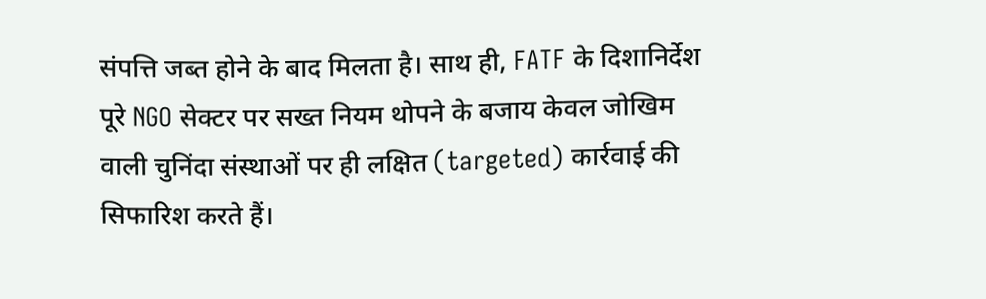संपत्ति जब्त होने के बाद मिलता है। साथ ही, FATF के दिशानिर्देश पूरे NGO सेक्टर पर सख्त नियम थोपने के बजाय केवल जोखिम वाली चुनिंदा संस्थाओं पर ही लक्षित (targeted) कार्रवाई की सिफारिश करते हैं।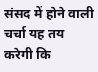संसद में होने वाली चर्चा यह तय करेगी कि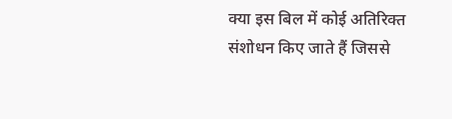क्या इस बिल में कोई अतिरिक्त संशोधन किए जाते हैं जिससे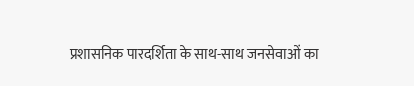प्रशासनिक पारदर्शिता के साथ-साथ जनसेवाओं का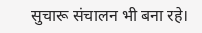सुचारू संचालन भी बना रहे।